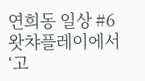연희동 일상 #6
왓챠플레이에서 ‘고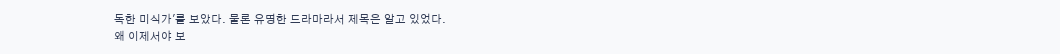독한 미식가'를 보았다. 물론 유명한 드라마라서 제목은 알고 있었다.
왜 이제서야 보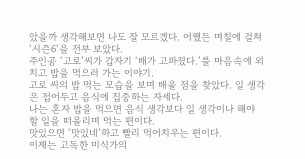았을까 생각해보면 나도 잘 모르겠다. 어쨌든 며칠에 걸쳐 ‘시즌6’을 전부 보았다.
주인공 ‘고로’씨가 갑자기 ‘배가 고파졌다.’를 마음속에 외치고 밥을 먹으러 가는 이야기.
고로 씨의 밥 먹는 모습을 보며 배울 점을 찾았다. 일 생각은 접어두고 음식에 집중하는 자세다.
나는 혼자 밥을 먹으면 음식 생각보다 일 생각이나 해야 할 일을 떠올리며 먹는 편이다.
맛있으면 ‘맛있네’하고 빨리 먹어치우는 편이다.
이제는 고독한 미식가의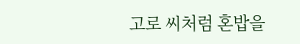고로 씨처럼 혼밥을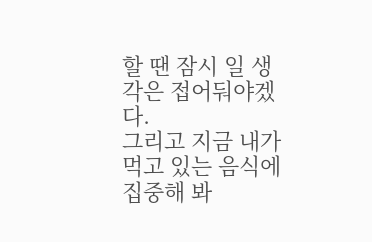할 땐 잠시 일 생각은 접어둬야겠다.
그리고 지금 내가 먹고 있는 음식에 집중해 봐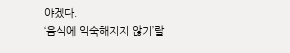야겠다.
‘음식에 익숙해지지 않기’랄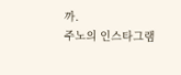까.
주노의 인스타그램